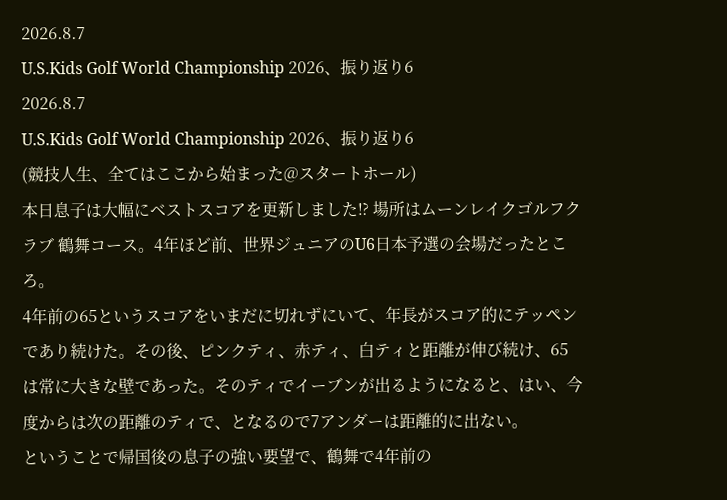2026.8.7
U.S.Kids Golf World Championship 2026、振り返り6
2026.8.7
U.S.Kids Golf World Championship 2026、振り返り6
(競技人生、全てはここから始まった@スタートホール)
本日息子は大幅にベストスコアを更新しました⁉ 場所はムーンレイクゴルフクラブ 鶴舞コース。4年ほど前、世界ジュニアのU6日本予選の会場だったところ。
4年前の65というスコアをいまだに切れずにいて、年長がスコア的にテッペンであり続けた。その後、ピンクティ、赤ティ、白ティと距離が伸び続け、65は常に大きな壁であった。そのティでイーブンが出るようになると、はい、今度からは次の距離のティで、となるので7アンダーは距離的に出ない。
ということで帰国後の息子の強い要望で、鶴舞で4年前の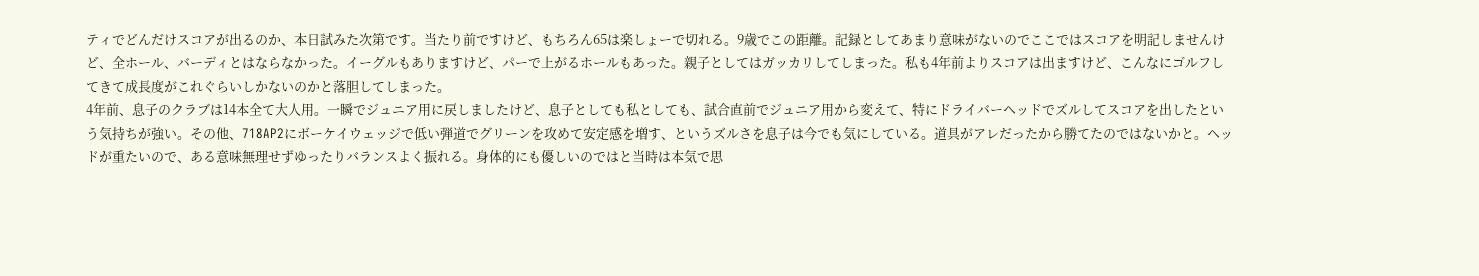ティでどんだけスコアが出るのか、本日試みた次第です。当たり前ですけど、もちろん65は楽しょーで切れる。9歳でこの距離。記録としてあまり意味がないのでここではスコアを明記しませんけど、全ホール、バーディとはならなかった。イーグルもありますけど、パーで上がるホールもあった。親子としてはガッカリしてしまった。私も4年前よりスコアは出ますけど、こんなにゴルフしてきて成長度がこれぐらいしかないのかと落胆してしまった。
4年前、息子のクラブは14本全て大人用。一瞬でジュニア用に戻しましたけど、息子としても私としても、試合直前でジュニア用から変えて、特にドライバーヘッドでズルしてスコアを出したという気持ちが強い。その他、718AP2にボーケイウェッジで低い弾道でグリーンを攻めて安定感を増す、というズルさを息子は今でも気にしている。道具がアレだったから勝てたのではないかと。ヘッドが重たいので、ある意味無理せずゆったりバランスよく振れる。身体的にも優しいのではと当時は本気で思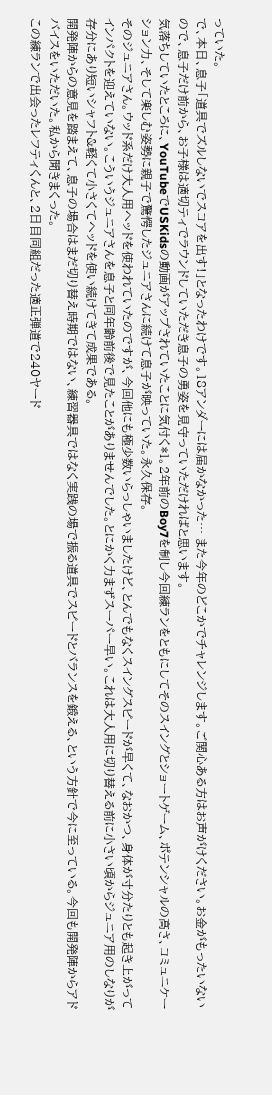っていた。
で、本日、息子「道具でズルしないでスコアを出す!」となったわけです。18アンダーには届かなかった… また今年のどこかでチャレンジします。ご関心ある方はお声がけください。お金がもったいないので、息子だけ前から、お子様は適切ティでラウンドしていただき息子の勇姿を見守っていただければと思います。
気落ちしていたところに、YouTubeでUSKidsの動画がアップされていたことに気付く*1。2年前のBoy7を制し今回練ランをともにしてそのスイングとショートゲーム、ポテンシャルの高さ、コミュニケーション力、そして楽しむ姿勢に親子で驚愕したジュニアさんに続けて息子が映っていた。永久保存。
そのジュニアさん。ウッド系だけ大人用ヘッドを使われていたのですが、今回他にも極少数いらっしゃいましたけど、とんでもなくスイングスピードが早くて、なおかつ、身体が寸分たりとも起き上がってインパクトを迎えていない。こういうジュニアさんを息子と同年齢前後で見たことがありませんでした。とにかく力まずスーパー早い。これは大人用に切り替える前に小さい頃からジュニア用のしなりが存分にあり短いシャフト&軽くて小さくてヘッドを使い続けてきて成果である。
開発陣からの意見を踏まえて、息子の場合はまだ切り替え時期ではない、練習器具ではなく実践の場で振る道具でスピードとバランスを鍛える、という方針で今に至っている。今回も開発陣からアドバイスをいただいた。私から聞きまくった。
この練ランで出会ったレフティくんと、2日目同組だった適正弾道で240ヤード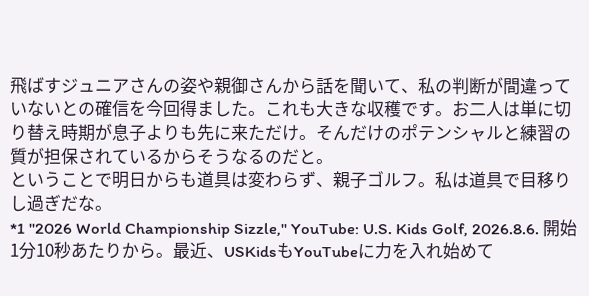飛ばすジュニアさんの姿や親御さんから話を聞いて、私の判断が間違っていないとの確信を今回得ました。これも大きな収穫です。お二人は単に切り替え時期が息子よりも先に来ただけ。そんだけのポテンシャルと練習の質が担保されているからそうなるのだと。
ということで明日からも道具は変わらず、親子ゴルフ。私は道具で目移りし過ぎだな。
*1 "2026 World Championship Sizzle," YouTube: U.S. Kids Golf, 2026.8.6. 開始1分10秒あたりから。最近、USKidsもYouTubeに力を入れ始めて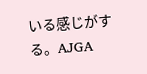いる感じがする。AJGA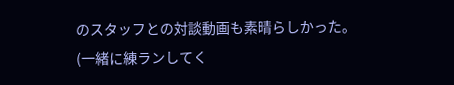のスタッフとの対談動画も素晴らしかった。
(一緒に練ランしてく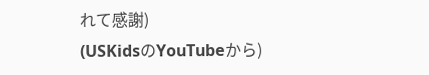れて感謝)
(USKidsのYouTubeから)